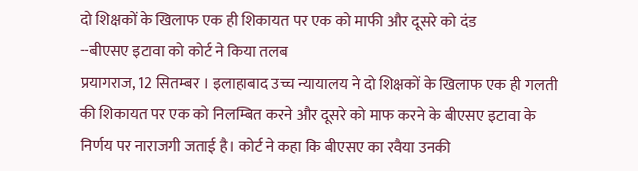दो शिक्षकों के खिलाफ एक ही शिकायत पर एक को माफी और दूसरे को दंड
--बीएसए इटावा को कोर्ट ने किया तलब
प्रयागराज, 12 सितम्बर । इलाहाबाद उच्च न्यायालय ने दो शिक्षकों के खिलाफ एक ही गलती की शिकायत पर एक को निलम्बित करने और दूसरे को माफ करने के बीएसए इटावा के निर्णय पर नाराजगी जताई है। कोर्ट ने कहा कि बीएसए का रवैया उनकी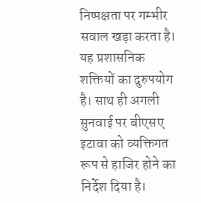निष्पक्षता पर गम्भीर सवाल खड़ा करता है। यह प्रशासनिक शक्तियों का दुरुपयोग है। साथ ही अगली सुनवाई पर बीएसए इटावा को व्यक्तिगत रूप से हाजिर होने का निर्देश दिया है।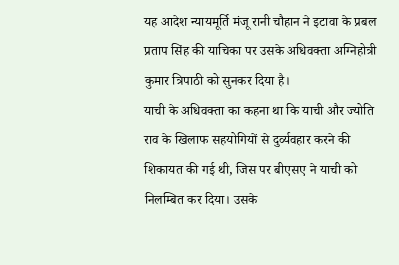यह आदेश न्यायमूर्ति मंजू रानी चौहान ने इटावा के प्रबल प्रताप सिंह की याचिका पर उसके अधिवक्ता अग्निहोत्री कुमार त्रिपाठी को सुनकर दिया है।
याची के अधिवक्ता का कहना था कि याची और ज्योति राव के खिलाफ सहयोगियों से दुर्व्यवहार करने की शिकायत की गई थी, जिस पर बीएसए ने याची को निलम्बित कर दिया। उसके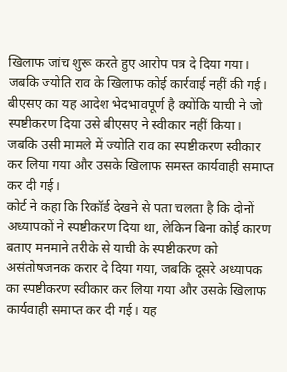खिलाफ जांच शुरू करते हुए आरोप पत्र दे दिया गया। जबकि ज्योति राव के खिलाफ कोई कार्रवाई नहीं की गई। बीएसए का यह आदेश भेदभावपूर्ण है क्योंकि याची ने जो स्पष्टीकरण दिया उसे बीएसए ने स्वीकार नहीं किया। जबकि उसी मामले में ज्योति राव का स्पष्टीकरण स्वीकार कर लिया गया और उसके खिलाफ समस्त कार्यवाही समाप्त कर दी गई।
कोर्ट ने कहा कि रिकॉर्ड देखने से पता चलता है कि दोनों अध्यापकों ने स्पष्टीकरण दिया था, लेकिन बिना कोई कारण बताए मनमाने तरीके से याची के स्पष्टीकरण को असंतोषजनक करार दे दिया गया, जबकि दूसरे अध्यापक का स्पष्टीकरण स्वीकार कर लिया गया और उसके खिलाफ कार्यवाही समाप्त कर दी गई। यह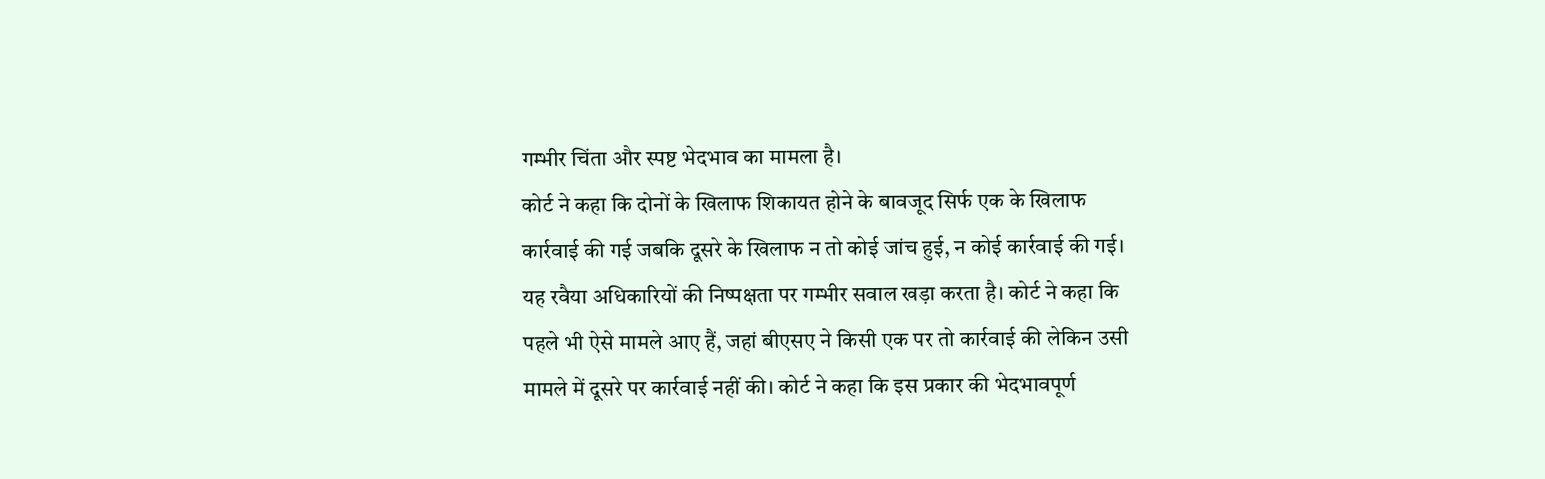गम्भीर चिंता और स्पष्ट भेदभाव का मामला है।
कोर्ट ने कहा कि दोनों के खिलाफ शिकायत होने के बावजूद सिर्फ एक के खिलाफ कार्रवाई की गई जबकि दूसरे के खिलाफ न तो कोई जांच हुई, न कोई कार्रवाई की गई। यह रवैया अधिकारियों की निष्पक्षता पर गम्भीर सवाल खड़ा करता है। कोर्ट ने कहा कि पहले भी ऐसे मामले आए हैं, जहां बीएसए ने किसी एक पर तो कार्रवाई की लेकिन उसी मामले में दूसरे पर कार्रवाई नहीं की। कोर्ट ने कहा कि इस प्रकार की भेदभावपूर्ण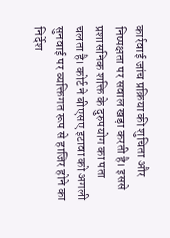कार्रवाई जांच प्रक्रिया की शुचिता और निष्पक्षता पर सवाल खड़ा करती है। इससे प्रशासनिक शक्ति के दुरुपयोग का पता चलता है। कोर्ट ने बीएसए इटावा को अगली सुनवाई पर व्यक्तिगत रूप से हाजिर होने का निर्देश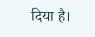दिया है।